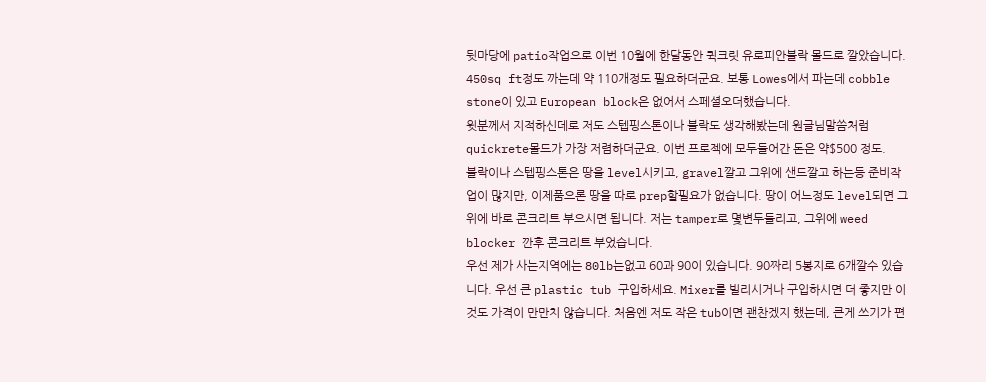뒷마당에 patio작업으로 이번 10월에 한달동안 퀵크릿 유로피안블락 몰드로 깔았습니다. 450sq ft정도 까는데 약 110개정도 필요하더군요. 보통 Lowes에서 파는데 cobble stone이 있고 European block은 없어서 스페셜오더했습니다.
윗분께서 지적하신데로 저도 스텝핑스톤이나 블락도 생각해봤는데 원글님말씀처럼 quickrete몰드가 가장 저렴하더군요. 이번 프로젝에 모두들어간 돈은 약$500 정도.
블락이나 스텝핑스톤은 땅을 level시키고, gravel깔고 그위에 샌드깔고 하는등 준비작업이 많지만, 이제품으론 땅을 따로 prep할필요가 없습니다. 땅이 어느정도 level되면 그위에 바로 콘크리트 부으시면 됩니다. 저는 tamper로 몇변두들리고, 그위에 weed blocker 깐후 콘크리트 부었습니다.
우선 제가 사는지역에는 80lb는없고 60과 90이 있습니다. 90짜리 5봉지로 6개깔수 있습니다. 우선 큰 plastic tub 구입하세요. Mixer를 빌리시거나 구입하시면 더 좋지만 이것도 가격이 만만치 않습니다. 처음엔 저도 작은 tub이면 괜찬겠지 했는데, 큰게 쓰기가 편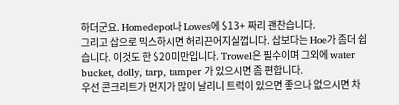하더군요. Homedepot나 Lowes에 $13+ 짜리 괜찬습니다.
그리고 삽으로 믹스하시면 허리끈어지실껍니다. 삽보다는 Hoe가 좀더 쉽습니다. 이것도 한 $20미만입니다. Trowel은 필수이며 그외에 water bucket, dolly, tarp, tamper 가 있으시면 좀 편합니다.
우선 콘크리트가 먼지가 많이 날리니 트럭이 있으면 좋으나 없으시면 차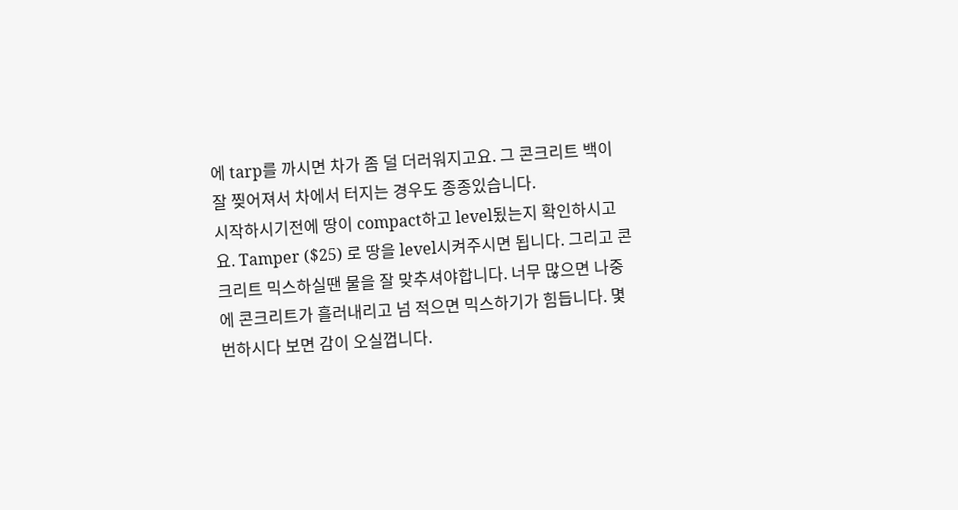에 tarp를 까시면 차가 좀 덜 더러워지고요. 그 콘크리트 백이 잘 찢어져서 차에서 터지는 경우도 종종있습니다.
시작하시기전에 땅이 compact하고 level됬는지 확인하시고요. Tamper ($25) 로 땅을 level시켜주시면 됩니다. 그리고 콘크리트 믹스하실땐 물을 잘 맞추셔야합니다. 너무 많으면 나중에 콘크리트가 흘러내리고 넘 적으면 믹스하기가 힘듭니다. 몇번하시다 보면 감이 오실껍니다.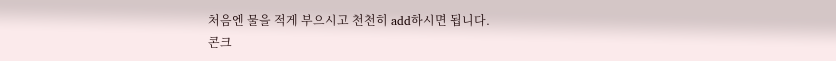처음엔 물을 적게 부으시고 천천히 add하시면 됩니다.
콘크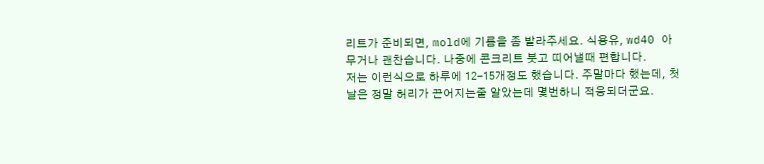리트가 준비되면, mold에 기름을 좀 발라주세요. 식용유, wd40 아무거나 괜찬습니다. 나중에 콘크리트 붓고 띠어낼때 편합니다.
저는 이런식으로 하루에 12-15개정도 했습니다. 주말마다 했는데, 첫날은 정말 허리가 끈어지는줄 알았는데 몇번하니 적응되더군요.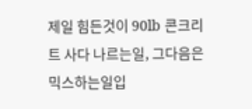제일 힘든것이 90lb 콘크리트 사다 나르는일, 그다음은 믹스하는일입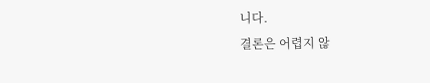니다.
결론은 어렵지 않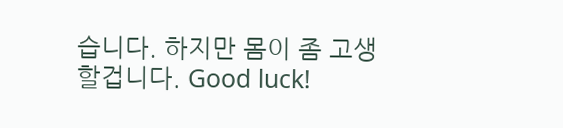습니다. 하지만 몸이 좀 고생할겁니다. Good luck!